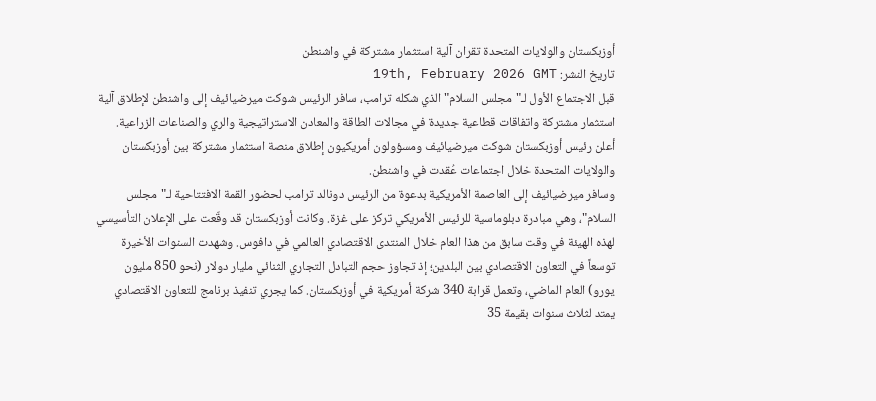أوزبكستان والولايات المتحدة تقران آلية استثمار مشتركة في واشنطن
تاريخ النشر: 19th, February 2026 GMT
قبل الاجتماع الأول لـ"مجلس السلام" الذي شكله ترامب، سافر الرئيس شوكت ميرضيائيف إلى واشنطن لإطلاق آلية استثمار مشتركة واتفاقات قطاعية جديدة في مجالات الطاقة والمعادن الاستراتيجية والري والصناعات الزراعية.
أعلن رئيس أوزبكستان شوكت ميرضيائيف ومسؤولون أمريكيون إطلاق منصة استثمار مشتركة بين أوزبكستان والولايات المتحدة خلال اجتماعات عُقدت في واشنطن.
وسافر ميرضيائيف إلى العاصمة الأمريكية بدعوة من الرئيس دونالد ترامب لحضور القمة الافتتاحية لـ"مجلس السلام"، وهي مبادرة دبلوماسية للرئيس الأمريكي تركز على غزة. وكانت أوزبكستان قد وقّعت على الإعلان التأسيسي لهذه الهيئة في وقت سابق من هذا العام خلال المنتدى الاقتصادي العالمي في دافوس. وشهدت السنوات الأخيرة توسعاً في التعاون الاقتصادي بين البلدين؛ إذ تجاوز حجم التبادل التجاري الثنائي مليار دولار (نحو 850 مليون يورو) العام الماضي، وتعمل قرابة 340 شركة أمريكية في أوزبكستان. كما يجري تنفيذ برنامج للتعاون الاقتصادي يمتد لثلاث سنوات بقيمة 35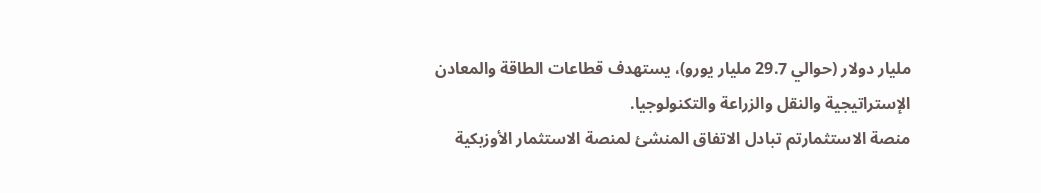مليار دولار (حوالي 29.7 مليار يورو)، يستهدف قطاعات الطاقة والمعادن الإستراتيجية والنقل والزراعة والتكنولوجيا.
منصة الاستثمارتم تبادل الاتفاق المنشئ لمنصة الاستثمار الأوزبكية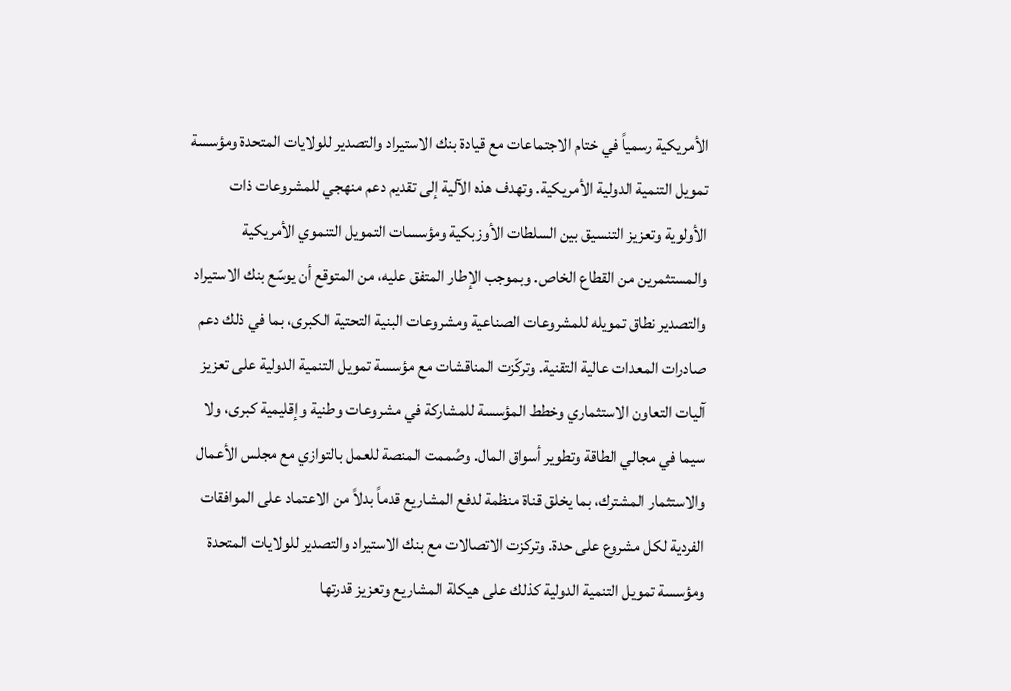الأمريكية رسمياً في ختام الاجتماعات مع قيادة بنك الاستيراد والتصدير للولايات المتحدة ومؤسسة تمويل التنمية الدولية الأمريكية. وتهدف هذه الآلية إلى تقديم دعم منهجي للمشروعات ذات الأولوية وتعزيز التنسيق بين السلطات الأوزبكية ومؤسسات التمويل التنموي الأمريكية والمستثمرين من القطاع الخاص. وبموجب الإطار المتفق عليه، من المتوقع أن يوسّع بنك الاستيراد والتصدير نطاق تمويله للمشروعات الصناعية ومشروعات البنية التحتية الكبرى، بما في ذلك دعم صادرات المعدات عالية التقنية. وتركّزت المناقشات مع مؤسسة تمويل التنمية الدولية على تعزيز آليات التعاون الاستثماري وخطط المؤسسة للمشاركة في مشروعات وطنية وإقليمية كبرى، ولا سيما في مجالي الطاقة وتطوير أسواق المال. وصُممت المنصة للعمل بالتوازي مع مجلس الأعمال والاستثمار المشترك، بما يخلق قناة منظمة لدفع المشاريع قدماً بدلاً من الاعتماد على الموافقات الفردية لكل مشروع على حدة. وتركزت الاتصالات مع بنك الاستيراد والتصدير للولايات المتحدة ومؤسسة تمويل التنمية الدولية كذلك على هيكلة المشاريع وتعزيز قدرتها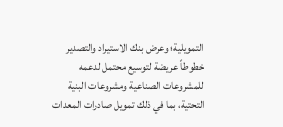التمويلية؛ وعرض بنك الاستيراد والتصدير خطوطاً عريضة لتوسيع محتمل لدعمه للمشروعات الصناعية ومشروعات البنية التحتية، بما في ذلك تمويل صادرات المعدات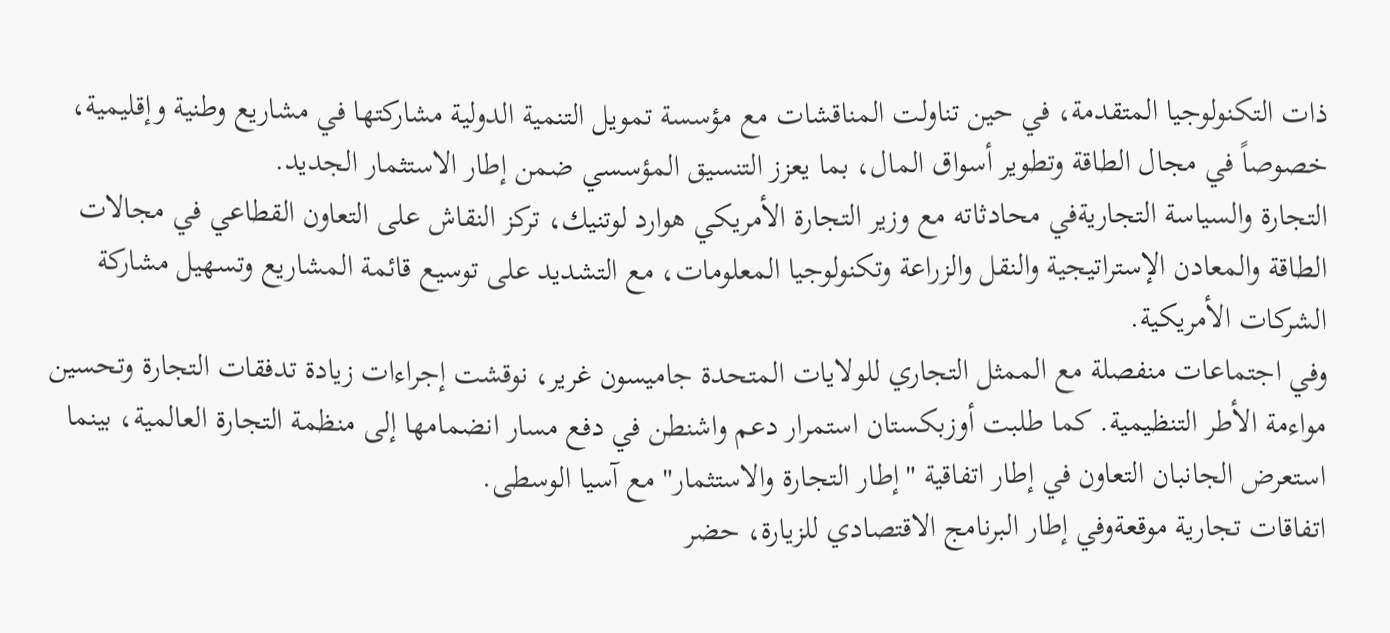ذات التكنولوجيا المتقدمة، في حين تناولت المناقشات مع مؤسسة تمويل التنمية الدولية مشاركتها في مشاريع وطنية وإقليمية، خصوصاً في مجال الطاقة وتطوير أسواق المال، بما يعزز التنسيق المؤسسي ضمن إطار الاستثمار الجديد.
التجارة والسياسة التجاريةفي محادثاته مع وزير التجارة الأمريكي هوارد لوتنيك، تركز النقاش على التعاون القطاعي في مجالات الطاقة والمعادن الإستراتيجية والنقل والزراعة وتكنولوجيا المعلومات، مع التشديد على توسيع قائمة المشاريع وتسهيل مشاركة الشركات الأمريكية.
وفي اجتماعات منفصلة مع الممثل التجاري للولايات المتحدة جاميسون غرير، نوقشت إجراءات زيادة تدفقات التجارة وتحسين مواءمة الأطر التنظيمية. كما طلبت أوزبكستان استمرار دعم واشنطن في دفع مسار انضمامها إلى منظمة التجارة العالمية، بينما استعرض الجانبان التعاون في إطار اتفاقية "إطار التجارة والاستثمار" مع آسيا الوسطى.
اتفاقات تجارية موقعةوفي إطار البرنامج الاقتصادي للزيارة، حضر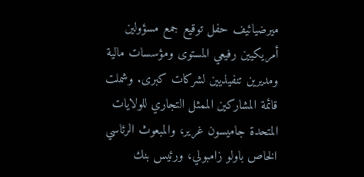ميرضيائيف حفل توقيع جمع مسؤولين أمريكيين رفيعي المستوى ومؤسسات مالية ومديرين تنفيذيين لشركات كبرى. وشملت قائمة المشاركين الممثل التجاري للولايات المتحدة جاميسون غرير، والمبعوث الرئاسي الخاص باولو زامبولي، ورئيس بنك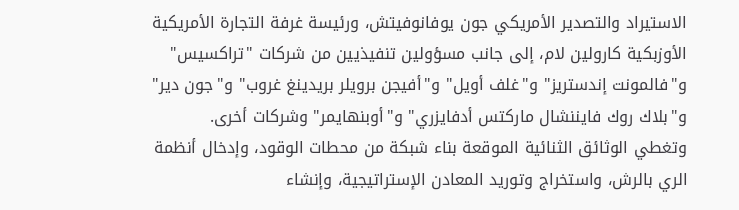الاستيراد والتصدير الأمريكي جون يوفانوفيتش، ورئيسة غرفة التجارة الأمريكية الأوزبكية كارولين لام، إلى جانب مسؤولين تنفيذيين من شركات "تراكسيس" و"فالمونت إندستريز" و"غلف أويل" و"أفيجن برويلر بريدينغ غروب" و"جون دير" و"بلاك روك فايننشال ماركتس أدفايزري" و"أوبنهايمر" وشركات أخرى.
وتغطي الوثائق الثنائية الموقعة بناء شبكة من محطات الوقود، وإدخال أنظمة الري بالرش، واستخراج وتوريد المعادن الإستراتيجية، وإنشاء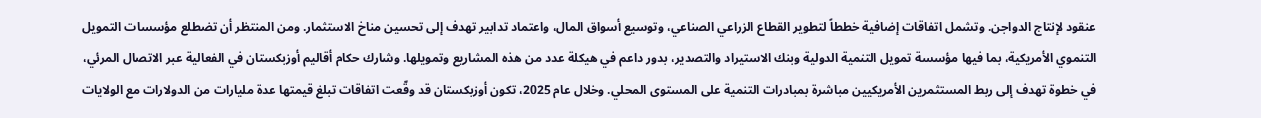عنقود لإنتاج الدواجن. وتشمل اتفاقات إضافية خططاً لتطوير القطاع الزراعي الصناعي، وتوسيع أسواق المال، واعتماد تدابير تهدف إلى تحسين مناخ الاستثمار. ومن المنتظر أن تضطلع مؤسسات التمويل التنموي الأمريكية، بما فيها مؤسسة تمويل التنمية الدولية وبنك الاستيراد والتصدير، بدور داعم في هيكلة عدد من هذه المشاريع وتمويلها. وشارك حكام أقاليم أوزبكستان في الفعالية عبر الاتصال المرئي، في خطوة تهدف إلى ربط المستثمرين الأمريكيين مباشرة بمبادرات التنمية على المستوى المحلي. وخلال عام 2025، تكون أوزبكستان قد وقّعت اتفاقات تبلغ قيمتها عدة مليارات من الدولارات مع الولايات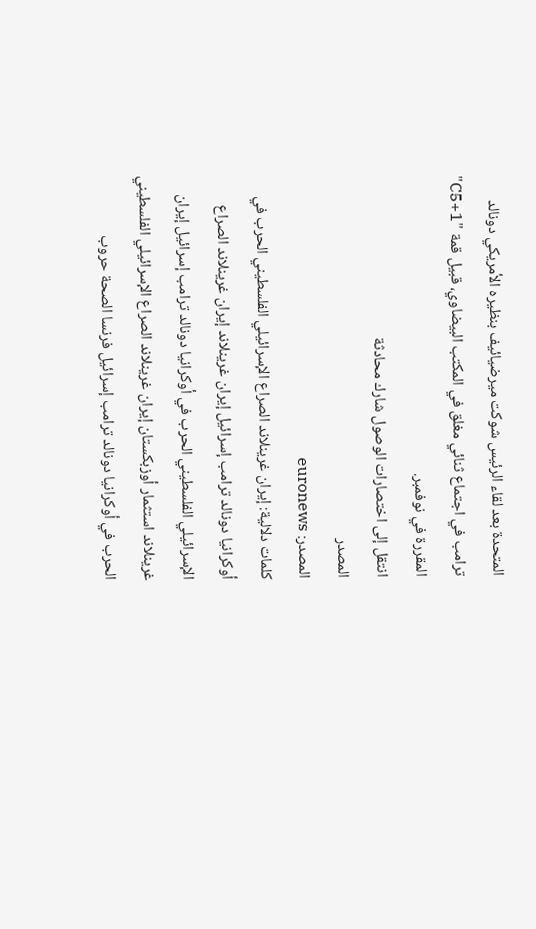المتحدة بعد لقاء الرئيس شوكت ميرضيائيف بنظيره الأمريكي دونالد ترامب في اجتماع ثنائي مغلق في المكتب البيضاوي، قبيل قمة "C5+1" المقررة في نوفمبر.
انتقل إلى اختصارات الوصول شارك محادثة
المصدر
المصدر: euronews
كلمات دلالية: إيران غرينلاند الصراع الإسرائيلي الفلسطيني الحرب في أوكرانيا دونالد ترامب إسرائيل إيران غرينلاند إيران غرينلاند الصراع الإسرائيلي الفلسطيني الحرب في أوكرانيا دونالد ترامب إسرائيل إيران غرينلاند استثمار أوزبكستان إيران غرينلاند الصراع الإسرائيلي الفلسطيني الحرب في أوكرانيا دونالد ترامب إسرائيل فرنسا الصحة حروب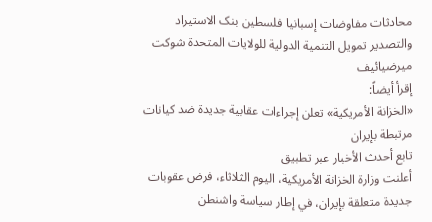محادثات مفاوضات إسبانيا فلسطين بنک الاستیراد والتصدیر تمویل التنمیة الدولیة للولایات المتحدة شوکت میرضیائیف
إقرأ أيضاً:
«الخزانة الأمريكية» تعلن إجراءات عقابية جديدة ضد كيانات مرتبطة بإيران
تابع أحدث الأخبار عبر تطبيق
أعلنت وزارة الخزانة الأمريكية، اليوم الثلاثاء، فرض عقوبات جديدة متعلقة بإيران، في إطار سياسة واشنطن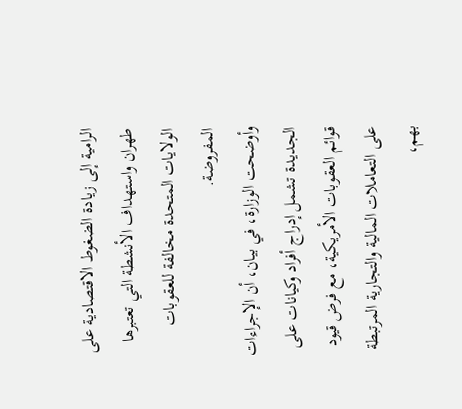الرامية إلى زيادة الضغوط الاقتصادية على طهران واستهداف الأنشطة التي تعتبرها الولايات المتحدة مخالفة للعقوبات المفروضة.
وأوضحت الوزارة، في بيان، أن الإجراءات الجديدة تشمل إدراج أفراد وكيانات على قوائم العقوبات الأمريكية، مع فرض قيود على التعاملات المالية والتجارية المرتبطة بهم،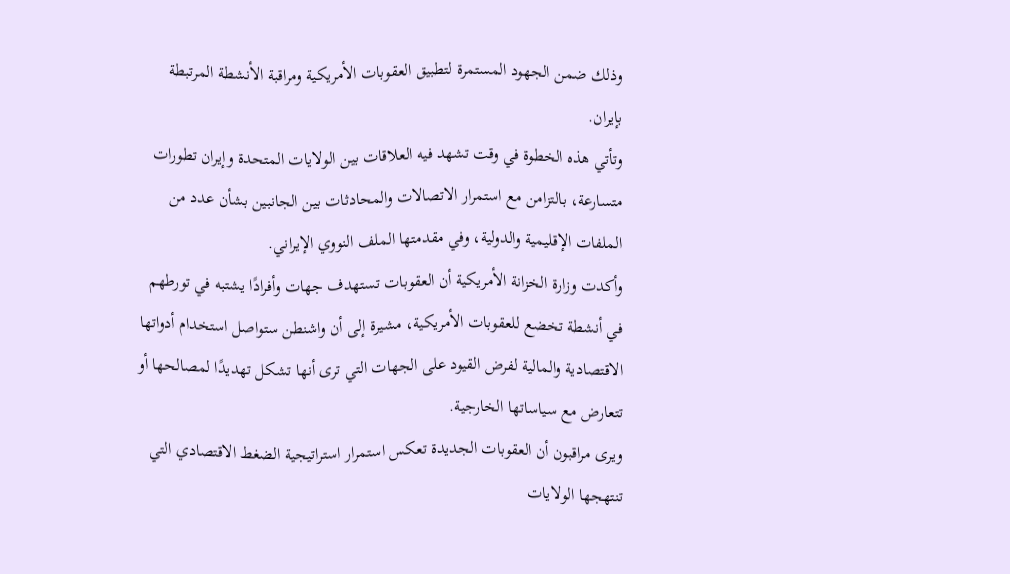وذلك ضمن الجهود المستمرة لتطبيق العقوبات الأمريكية ومراقبة الأنشطة المرتبطة بإيران.
وتأتي هذه الخطوة في وقت تشهد فيه العلاقات بين الولايات المتحدة وإيران تطورات متسارعة، بالتزامن مع استمرار الاتصالات والمحادثات بين الجانبين بشأن عدد من الملفات الإقليمية والدولية، وفي مقدمتها الملف النووي الإيراني.
وأكدت وزارة الخزانة الأمريكية أن العقوبات تستهدف جهات وأفرادًا يشتبه في تورطهم في أنشطة تخضع للعقوبات الأمريكية، مشيرة إلى أن واشنطن ستواصل استخدام أدواتها الاقتصادية والمالية لفرض القيود على الجهات التي ترى أنها تشكل تهديدًا لمصالحها أو تتعارض مع سياساتها الخارجية.
ويرى مراقبون أن العقوبات الجديدة تعكس استمرار استراتيجية الضغط الاقتصادي التي تنتهجها الولايات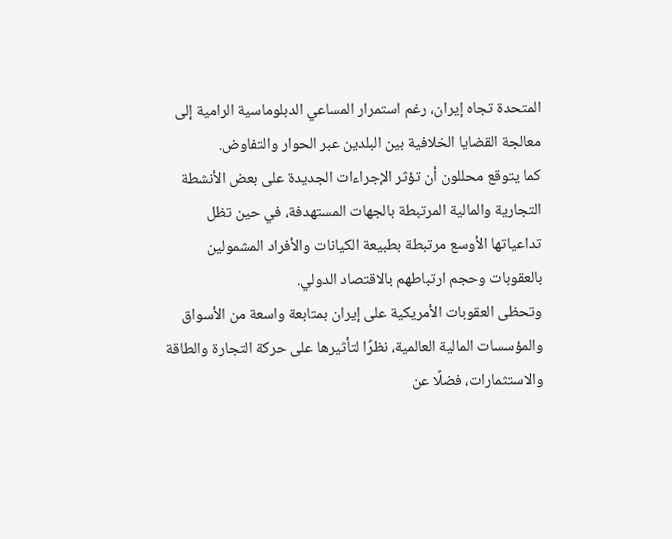المتحدة تجاه إيران، رغم استمرار المساعي الدبلوماسية الرامية إلى معالجة القضايا الخلافية بين البلدين عبر الحوار والتفاوض.
كما يتوقع محللون أن تؤثر الإجراءات الجديدة على بعض الأنشطة التجارية والمالية المرتبطة بالجهات المستهدفة، في حين تظل تداعياتها الأوسع مرتبطة بطبيعة الكيانات والأفراد المشمولين بالعقوبات وحجم ارتباطهم بالاقتصاد الدولي.
وتحظى العقوبات الأمريكية على إيران بمتابعة واسعة من الأسواق والمؤسسات المالية العالمية، نظرًا لتأثيرها على حركة التجارة والطاقة والاستثمارات، فضلًا عن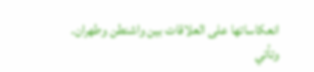انعكاساتها على العلاقات بين واشنطن وطهران.
وتأتي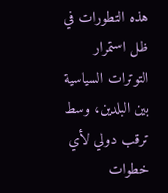هذه التطورات في ظل استمرار التوترات السياسية بين البلدين، وسط ترقب دولي لأي خطوات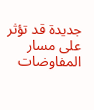جديدة قد تؤثر على مسار المفاوضات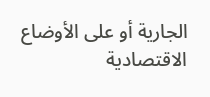الجارية أو على الأوضاع الاقتصادية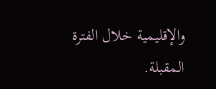والإقليمية خلال الفترة المقبلة.